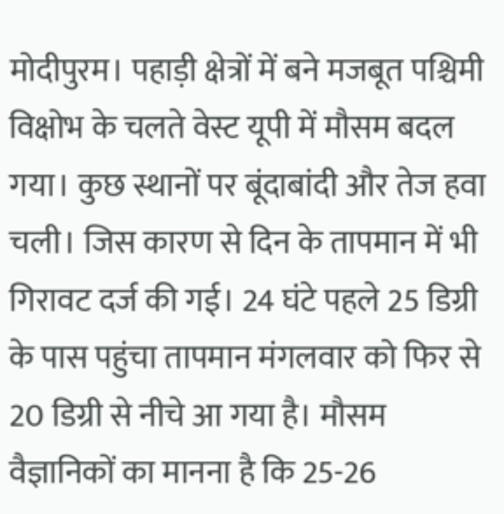मोदीपुरम। पहाड़ी क्षेत्रों में बने मजबूत पश्चिमी विक्षोभ के चलते वेस्ट यूपी में मौसम बदल गया। कुछ स्थानों पर बूंदाबांदी और तेज हवा चली। जिस कारण से दिन के तापमान में भी गिरावट दर्ज की गई। 24 घंटे पहले 25 डिग्री के पास पहुंचा तापमान मंगलवार को फिर से 20 डिग्री से नीचे आ गया है। मौसम वैज्ञानिकों का मानना है कि 25-26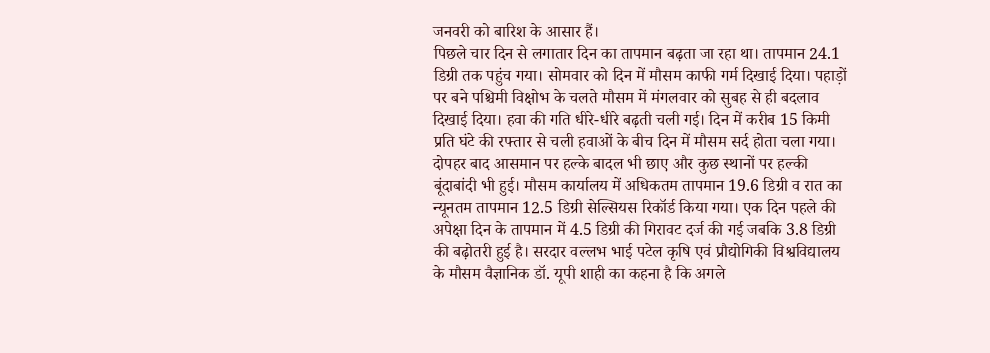जनवरी को बारिश के आसार हैं।
पिछले चार दिन से लगातार दिन का तापमान बढ़ता जा रहा था। तापमान 24.1 डिग्री तक पहुंच गया। सोमवार को दिन में मौसम काफी गर्म दिखाई दिया। पहाड़ों पर बने पश्चिमी विक्षोभ के चलते मौसम में मंगलवार को सुबह से ही बदलाव दिखाई दिया। हवा की गति धीरे-धीरे बढ़ती चली गई। दिन में करीब 15 किमी प्रति घंटे की रफ्तार से चली हवाओं के बीच दिन में मौसम सर्द होता चला गया। दोपहर बाद आसमान पर हल्के बादल भी छाए और कुछ स्थानों पर हल्की बूंदाबांदी भी हुई। मौसम कार्यालय में अधिकतम तापमान 19.6 डिग्री व रात का न्यूनतम तापमान 12.5 डिग्री सेल्सियस रिकॉर्ड किया गया। एक दिन पहले की अपेक्षा दिन के तापमान में 4.5 डिग्री की गिरावट दर्ज की गई जबकि 3.8 डिग्री की बढ़ोतरी हुई है। सरदार वल्लभ भाई पटेल कृषि एवं प्रौद्योगिकी विश्वविद्यालय के मौसम वैज्ञानिक डॉ. यूपी शाही का कहना है कि अगले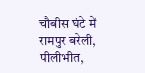चौबीस घंटे में रामपुर बरेली, पीलीभीत,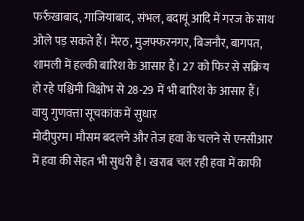फर्रुखाबाद, गाजियाबाद, संभल, बदायूं आदि में गरज के साथ ओले पड़ सकते हैं। मेरठ, मुजफ्फरनगर, बिजनौर, बागपत, शामली में हल्की बारिश के आसार हैं। 27 को फिर से सक्रिय हो रहे पश्चिमी विक्षोभ से 28-29 में भी बारिश के आसार हैं।
वायु गुणवत्ता सूचकांक में सुधार
मोदीपुरम। मौसम बदलने और तेज हवा के चलने से एनसीआर में हवा की सेहत भी सुधरी है। खराब चल रही हवा में काफी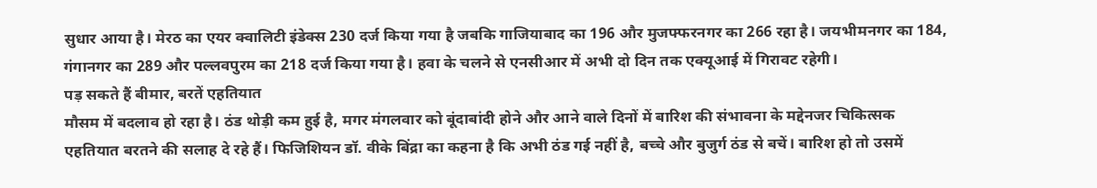सुधार आया है। मेरठ का एयर क्वालिटी इंडेक्स 230 दर्ज किया गया है जबकि गाजियाबाद का 196 और मुजफ्फरनगर का 266 रहा है। जयभीमनगर का 184, गंगानगर का 289 और पल्लवपुरम का 218 दर्ज किया गया है। हवा के चलने से एनसीआर में अभी दो दिन तक एक्यूआई में गिरावट रहेगी।
पड़ सकते हैं बीमार, बरतें एहतियात
मौसम में बदलाव हो रहा है। ठंड थोड़ी कम हुई है, मगर मंगलवार को बूंदाबांदी होने और आने वाले दिनों में बारिश की संभावना के मद्देनजर चिकित्सक एहतियात बरतने की सलाह दे रहे हैं। फिजिशियन डॉ. वीके बिंद्रा का कहना है कि अभी ठंड गई नहीं है, बच्चे और बुजुर्ग ठंड से बचें। बारिश हो तो उसमें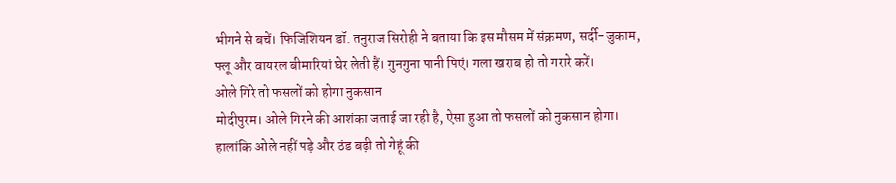भीगने से बचें। फिजिशियन डॉ. तनुराज सिरोही ने बताया कि इस मौसम में संक्रमण, सर्दी-जुकाम, फ्लू और वायरल बीमारियां घेर लेती हैं। गुनगुना पानी पिएं। गला खराब हो तो गरारे करें।
ओले गिरे तो फसलों को होगा नुकसान
मोदीपुरम। ओले गिरने की आशंका जताई जा रही है, ऐसा हुआ तो फसलों को नुकसान होगा। हालांकि ओले नहीं पड़े और ठंड बढ़ी तो गेहूं की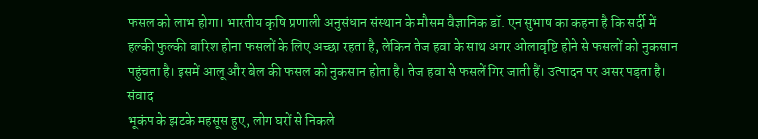फसल को लाभ होगा। भारतीय कृषि प्रणाली अनुसंधान संस्थान के मौसम वैज्ञानिक डॉ. एन सुभाष का कहना है कि सर्दी में हल्की फुल्की बारिश होना फसलों के लिए अच्छा रहता है, लेकिन तेज हवा के साथ अगर ओलावृष्टि होने से फसलों को नुकसान पहुंचता है। इसमें आलू और बेल की फसल को नुकसान होता है। तेज हवा से फसलें गिर जाती हैं। उत्पादन पर असर पड़ता है। संवाद
भूकंप के झटके महसूस हुए, लोग घरों से निकले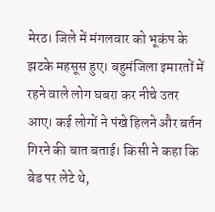मेरठ। जिले में मंगलवार को भूकंप के झटके महसूस हुए। बहुमंजिला इमारतों में रहने वाले लोग घबरा कर नीचे उतर आए। कई लोगों ने पंखे हिलने और बर्तन गिरने की बात बताई। किसी ने कहा कि बेड पर लेटे थे,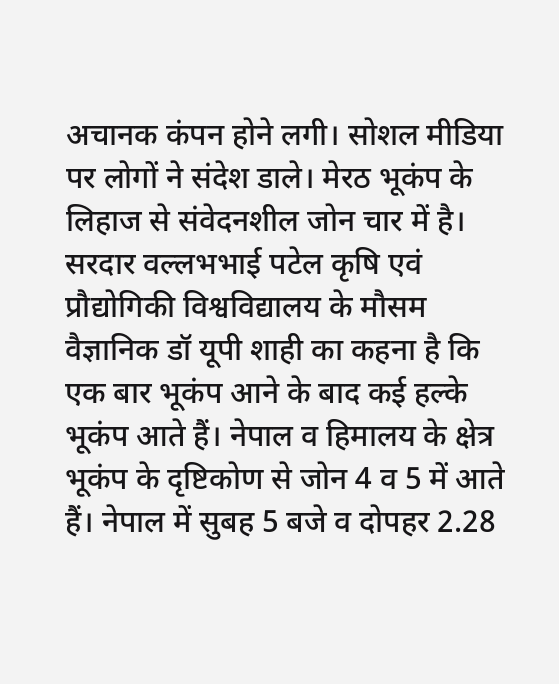अचानक कंपन होने लगी। सोशल मीडिया पर लोगों ने संदेश डाले। मेरठ भूकंप के लिहाज से संवेदनशील जोन चार में है। सरदार वल्लभभाई पटेल कृषि एवं प्रौद्योगिकी विश्वविद्यालय के मौसम वैज्ञानिक डॉ यूपी शाही का कहना है कि एक बार भूकंप आने के बाद कई हल्के भूकंप आते हैं। नेपाल व हिमालय के क्षेत्र भूकंप के दृष्टिकोण से जोन 4 व 5 में आते हैं। नेपाल में सुबह 5 बजे व दोपहर 2.28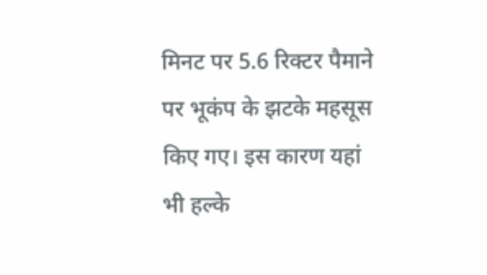मिनट पर 5.6 रिक्टर पैमाने पर भूकंप के झटके महसूस किए गए। इस कारण यहां भी हल्के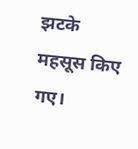झटके महसूस किए गए।